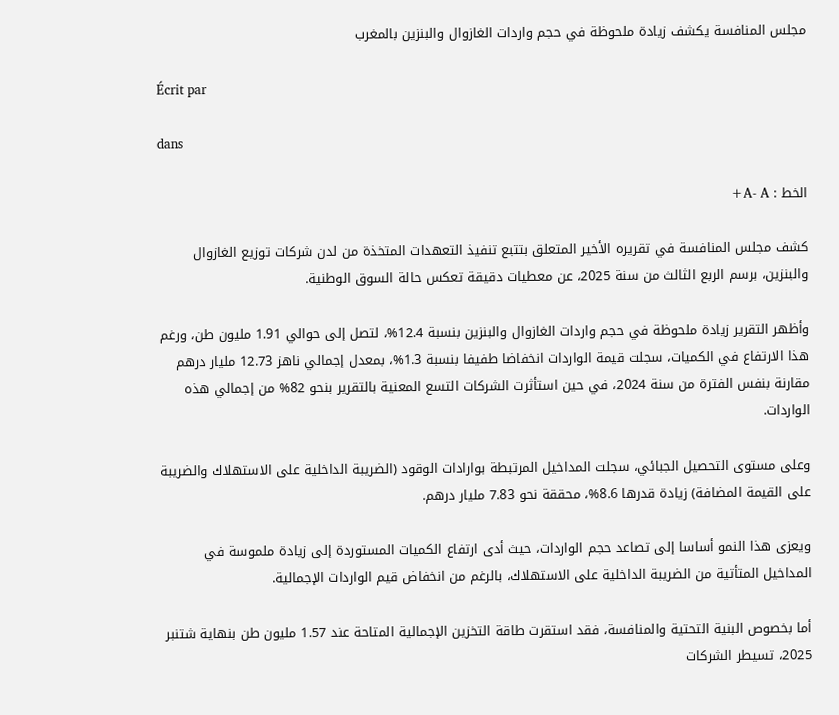مجلس المنافسة يكشف زيادة ملحوظة في حجم واردات الغازوال والبنزين بالمغرب

Écrit par

dans

الخط : A- A+

كشف مجلس المنافسة في تقريره الأخير المتعلق بتتبع تنفيذ التعهدات المتخذة من لدن شركات توزيع الغازوال والبنزين، برسم الربع الثالث من سنة 2025، عن معطيات دقيقة تعكس حالة السوق الوطنية.

وأظهر التقرير زيادة ملحوظة في حجم واردات الغازوال والبنزين بنسبة 12.4%، لتصل إلى حوالي 1.91 مليون طن، ورغم هذا الارتفاع في الكميات، سجلت قيمة الواردات انخفاضا طفيفا بنسبة 1.3%، بمعدل إجمالي ناهز 12.73 مليار درهم مقارنة بنفس الفترة من سنة 2024، في حين استأثرت الشركات التسع المعنية بالتقرير بنحو 82% من إجمالي هذه الواردات.

وعلى مستوى التحصيل الجبائي، سجلت المداخيل المرتبطة بوارادات الوقود (الضريبة الداخلية على الاستهلاك والضريبة على القيمة المضافة) زيادة قدرها 8.6%، محققة نحو 7.83 مليار درهم.

ويعزى هذا النمو أساسا إلى تصاعد حجم الواردات، حيث أدى ارتفاع الكميات المستوردة إلى زيادة ملموسة في المداخيل المتأتية من الضريبة الداخلية على الاستهلاك، بالرغم من انخفاض قيم الواردات الإجمالية.

أما بخصوص البنية التحتية والمنافسة، فقد استقرت طاقة التخزين الإجمالية المتاحة عند 1.57 مليون طن بنهاية شتنبر 2025، تسيطر الشركات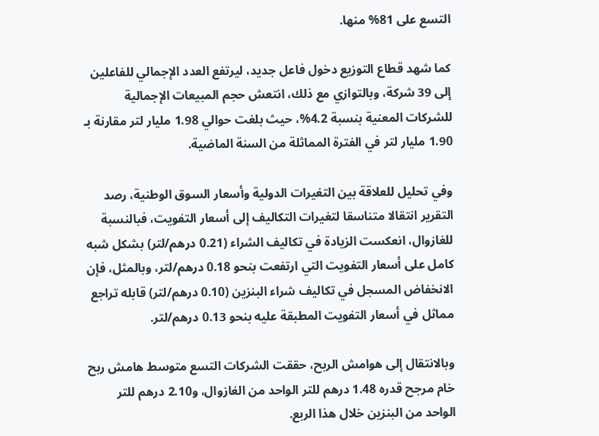التسع على 81% منها.

كما شهد قطاع التوزيع دخول فاعل جديد، ليرتفع العدد الإجمالي للفاعلين إلى 39 شركة، وبالتوازي مع ذلك، انتعش حجم المبيعات الإجمالية للشركات المعنية بنسبة 4.2%، حيث بلغت حوالي 1.98 مليار لتر مقارنة بـ 1.90 مليار لتر في الفترة المماثلة من السنة الماضية.

وفي تحليل للعلاقة بين التغيرات الدولية وأسعار السوق الوطنية، رصد التقرير انتقالا متناسقا لتغيرات التكاليف إلى أسعار التفويت، فبالنسبة للغازوال، انعكست الزيادة في تكاليف الشراء (0.21 درهم/لتر) بشكل شبه كامل على أسعار التفويت التي ارتفعت بنحو 0.18 درهم/لتر، وبالمثل، فإن الانخفاض المسجل في تكاليف شراء البنزين (0.10 درهم/لتر) قابله تراجع مماثل في أسعار التفويت المطبقة عليه بنحو 0.13 درهم/لتر.

وبالانتقال إلى هوامش الربح، حققت الشركات التسع متوسط هامش ربح خام مرجح قدره 1.48 درهم للتر الواحد من الغازوال، و2.10 درهم للتر الواحد من البنزين خلال هذا الربع.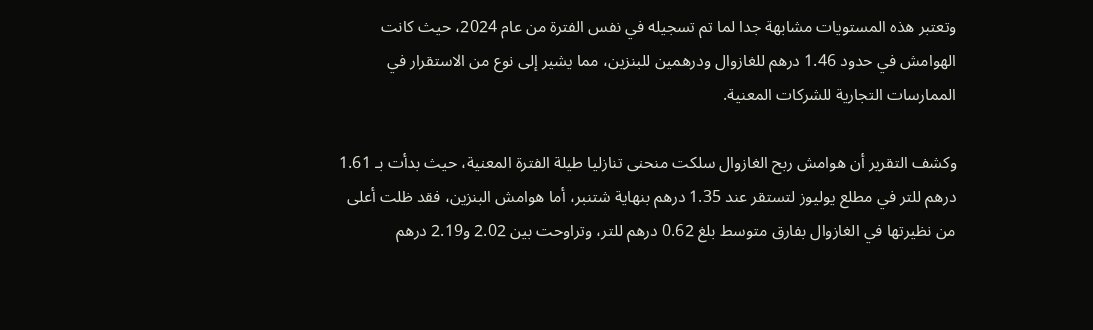وتعتبر هذه المستويات مشابهة جدا لما تم تسجيله في نفس الفترة من عام 2024، حيث كانت الهوامش في حدود 1.46 درهم للغازوال ودرهمين للبنزين، مما يشير إلى نوع من الاستقرار في الممارسات التجارية للشركات المعنية.

وكشف التقرير أن هوامش ربح الغازوال سلكت منحنى تنازليا طيلة الفترة المعنية، حيث بدأت بـ 1.61 درهم للتر في مطلع يوليوز لتستقر عند 1.35 درهم بنهاية شتنبر، أما هوامش البنزين، فقد ظلت أعلى من نظيرتها في الغازوال بفارق متوسط بلغ 0.62 درهم للتر، وتراوحت بين 2.02 و2.19 درهم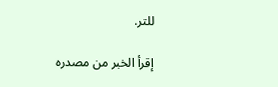للتر.

إقرأ الخبر من مصدره